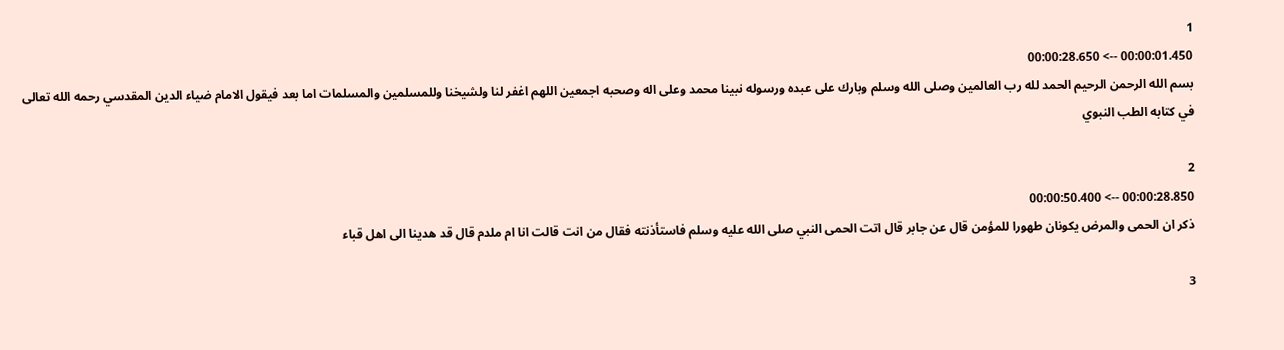1
00:00:01.450 --> 00:00:28.650
بسم الله الرحمن الرحيم الحمد لله رب العالمين وصلى الله وسلم وبارك على عبده ورسوله نبينا محمد وعلى اله وصحبه اجمعين اللهم اغفر لنا ولشيخنا وللمسلمين والمسلمات اما بعد فيقول الامام ضياء الدين المقدسي رحمه الله تعالى في كتابه الطب النبوي

2
00:00:28.850 --> 00:00:50.400
ذكر ان الحمى والمرض يكونان طهورا للمؤمن قال عن جابر قال اتت الحمى النبي صلى الله عليه وسلم فاستأذنته فقال من انت قالت انا ام ملدم قال قد هدينا الى اهل قباء

3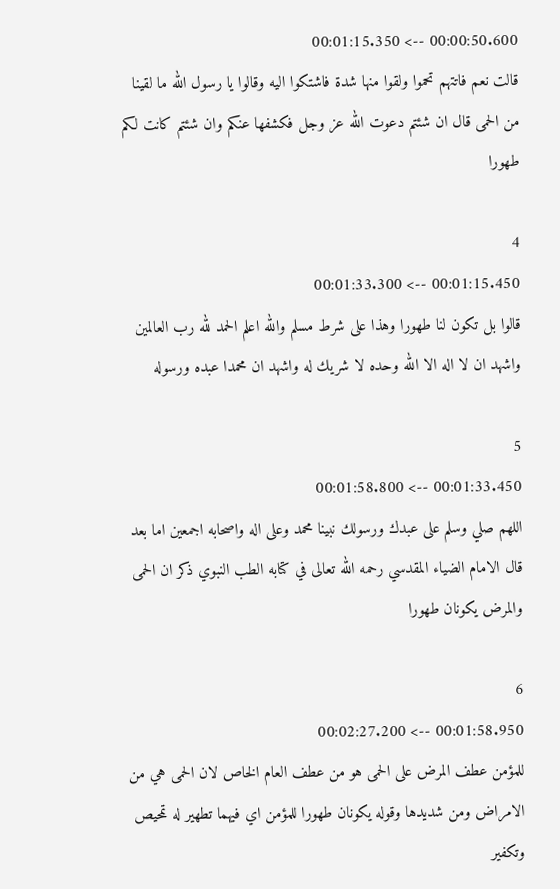00:00:50.600 --> 00:01:15.350
قالت نعم فاتتهم تحموا ولقوا منها شدة فاشتكوا اليه وقالوا يا رسول الله ما لقينا من الحمى قال ان شئتم دعوت الله عز وجل فكشفها عنكم وان شئتم كانت لكم طهورا

4
00:01:15.450 --> 00:01:33.300
قالوا بل تكون لنا طهورا وهذا على شرط مسلم والله اعلم الحمد لله رب العالمين واشهد ان لا اله الا الله وحده لا شريك له واشهد ان محمدا عبده ورسوله

5
00:01:33.450 --> 00:01:58.800
اللهم صلي وسلم على عبدك ورسولك نبينا محمد وعلى اله واصحابه اجمعين اما بعد قال الامام الضياء المقدسي رحمه الله تعالى في كتابه الطب النبوي ذكر ان الحمى والمرض يكونان طهورا

6
00:01:58.950 --> 00:02:27.200
للمؤمن عطف المرض على الحمى هو من عطف العام الخاص لان الحمى هي من الامراض ومن شديدها وقوله يكونان طهورا للمؤمن اي فيهما تطهير له تمحيص وتكفير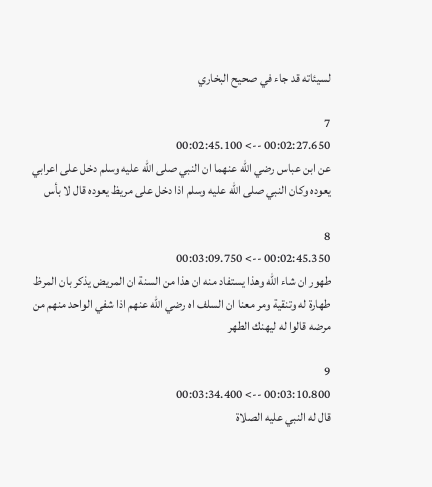لسيئاته قد جاء في صحيح البخاري

7
00:02:27.650 --> 00:02:45.100
عن ابن عباس رضي الله عنهما ان النبي صلى الله عليه وسلم دخل على اعرابي يعوده وكان النبي صلى الله عليه وسلم اذا دخل على مريظ يعوده قال لا بأس

8
00:02:45.350 --> 00:03:09.750
طهور ان شاء الله وهذا يستفاد منه ان هذا من السنة ان المريض يذكر بان المرظ طهارة له وتنقية ومر معنا ان السلف اه رضي الله عنهم اذا شفي الواحد منهم من مرضه قالوا له ليهنك الطهر

9
00:03:10.800 --> 00:03:34.400
قال له النبي عليه الصلاة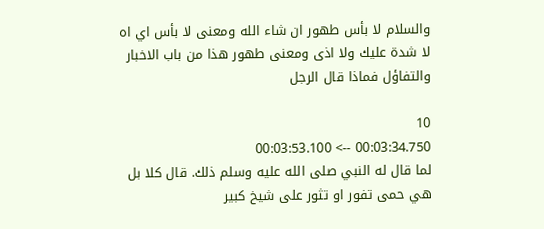والسلام لا بأس طهور ان شاء الله ومعنى لا بأس اي اه لا شدة عليك ولا اذى ومعنى طهور هذا من باب الاخبار والتفاؤل فماذا قال الرجل

10
00:03:34.750 --> 00:03:53.100
لما قال له النبي صلى الله عليه وسلم ذلك. قال كلا بل هي حمى تفور او تثور على شيخ كبير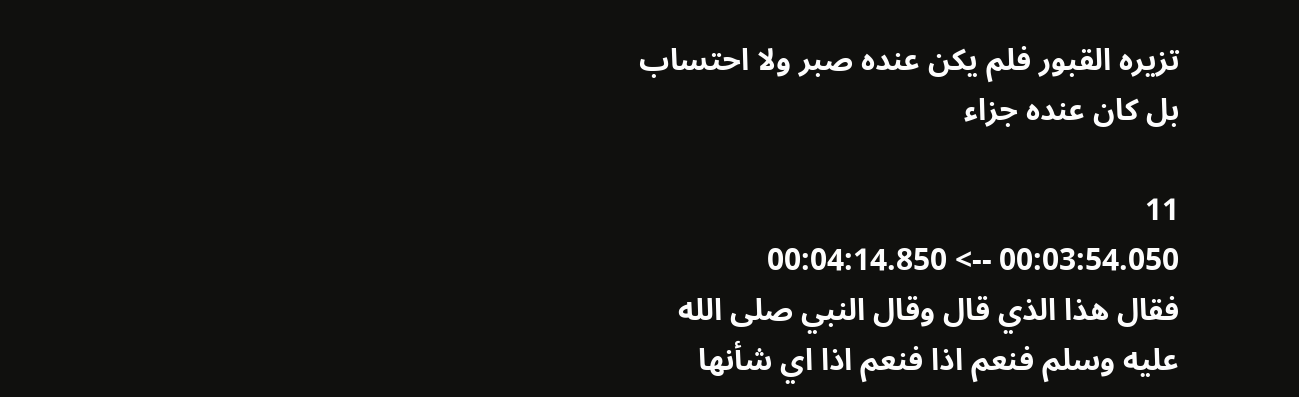تزيره القبور فلم يكن عنده صبر ولا احتساب بل كان عنده جزاء

11
00:03:54.050 --> 00:04:14.850
فقال هذا الذي قال وقال النبي صلى الله عليه وسلم فنعم اذا فنعم اذا اي شأنها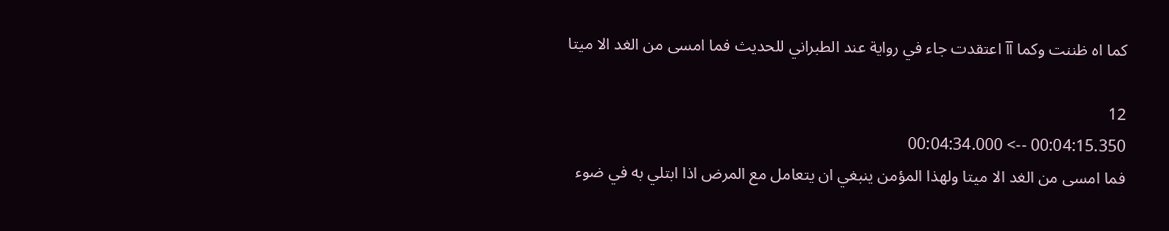كما اه ظننت وكما آآ اعتقدت جاء في رواية عند الطبراني للحديث فما امسى من الغد الا ميتا

12
00:04:15.350 --> 00:04:34.000
فما امسى من الغد الا ميتا ولهذا المؤمن ينبغي ان يتعامل مع المرض اذا ابتلي به في ضوء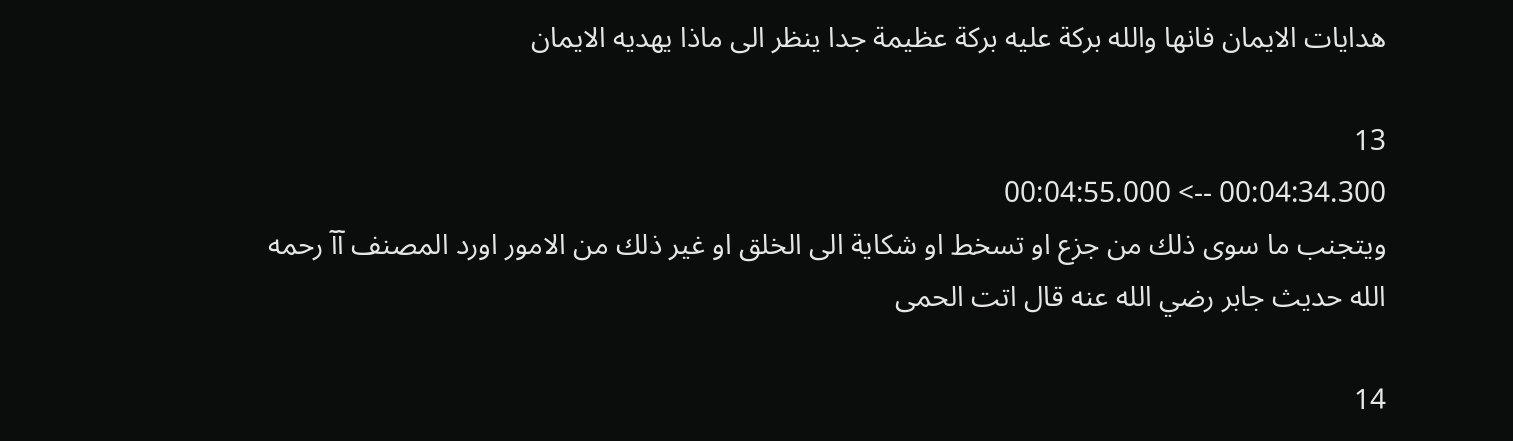هدايات الايمان فانها والله بركة عليه بركة عظيمة جدا ينظر الى ماذا يهديه الايمان

13
00:04:34.300 --> 00:04:55.000
ويتجنب ما سوى ذلك من جزع او تسخط او شكاية الى الخلق او غير ذلك من الامور اورد المصنف آآ رحمه الله حديث جابر رضي الله عنه قال اتت الحمى

14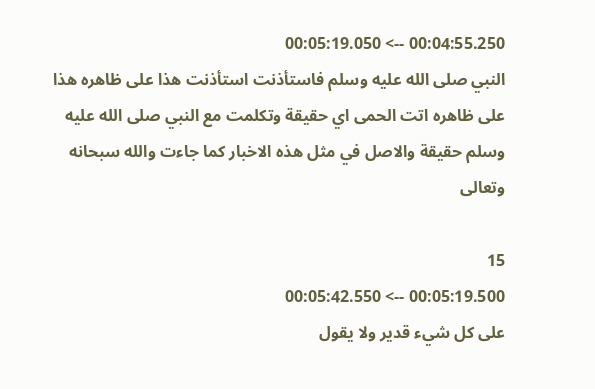00:04:55.250 --> 00:05:19.050
النبي صلى الله عليه وسلم فاستأذنت استأذنت هذا على ظاهره هذا على ظاهره اتت الحمى اي حقيقة وتكلمت مع النبي صلى الله عليه وسلم حقيقة والاصل في مثل هذه الاخبار كما جاءت والله سبحانه وتعالى

15
00:05:19.500 --> 00:05:42.550
على كل شيء قدير ولا يقول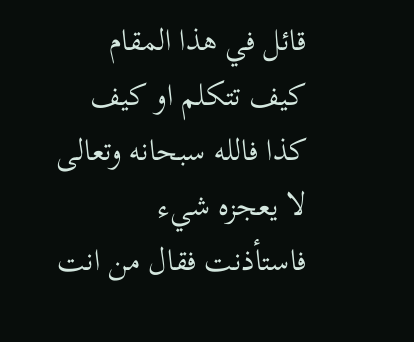قائل في هذا المقام كيف تتكلم او كيف كذا فالله سبحانه وتعالى لا يعجزه شيء فاستأذنت فقال من انت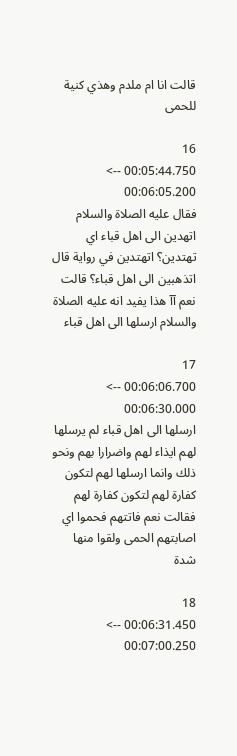قالت انا ام ملدم وهذي كنية للحمى

16
00:05:44.750 --> 00:06:05.200
فقال عليه الصلاة والسلام اتهدين الى اهل قباء اي تهتدين؟ اتهتدين في رواية قال اتذهبين الى اهل قباء؟ قالت نعم آآ هذا يفيد انه عليه الصلاة والسلام ارسلها الى اهل قباء

17
00:06:06.700 --> 00:06:30.000
ارسلها الى اهل قباء لم يرسلها لهم ايذاء لهم واضرارا بهم ونحو ذلك وانما ارسلها لهم لتكون كفارة لهم لتكون كفارة لهم فقالت نعم فاتتهم فحموا اي اصابتهم الحمى ولقوا منها شدة

18
00:06:31.450 --> 00:07:00.250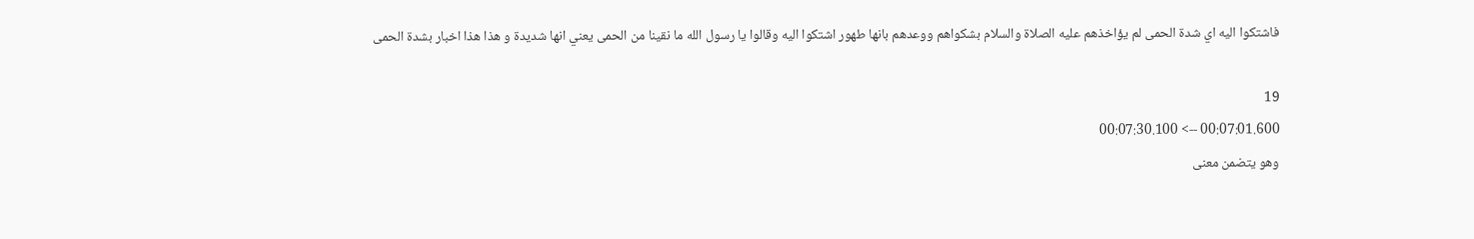فاشتكوا اليه اي شدة الحمى لم يؤاخذهم عليه الصلاة والسلام بشكواهم ووعدهم بانها طهور اشتكوا اليه وقالوا يا رسول الله ما نقينا من الحمى يعني انها شديدة و هذا هذا اخبار بشدة الحمى

19
00:07:01.600 --> 00:07:30.100
وهو يتضمن معنى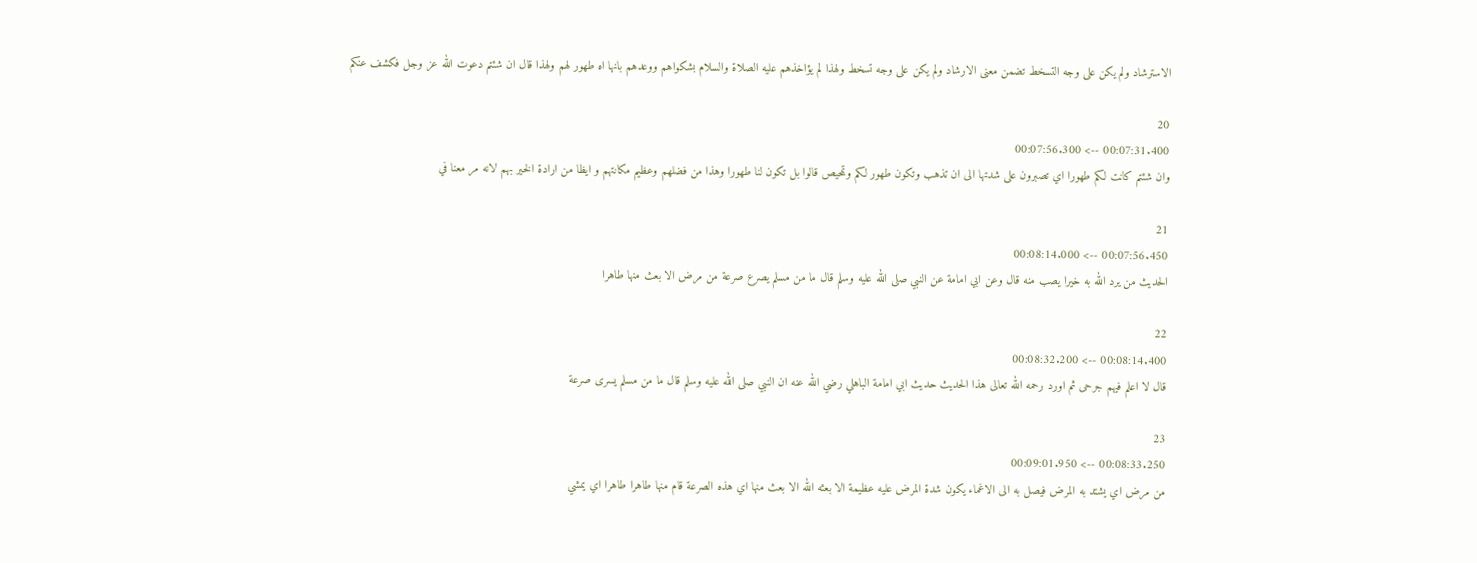الاسترشاد ولم يكن على وجه التسخط تضمن معنى الارشاد ولم يكن على وجه تسخط ولهذا لم يؤاخذهم عليه الصلاة والسلام بشكواهم ووعدهم بانها اه طهور لهم ولهذا قال ان شئتم دعوت الله عز وجل فكشف عنكم

20
00:07:31.400 --> 00:07:56.300
وان شئتم كانت لكم طهورا اي تصبرون على شدتها الى ان تذهب وتكون طهور لكم وتمحيص قالوا بل تكون لنا طهورا وهذا من فضلهم وعظيم مكانتهم و ايظا من ارادة الخير بهم لانه مر معنا في

21
00:07:56.450 --> 00:08:14.000
الحديث من يرد الله به خيرا يصب منه قال وعن ابي امامة عن النبي صلى الله عليه وسلم قال ما من مسلم يصرع صرعة من مرض الا بعث منها طاهرا

22
00:08:14.400 --> 00:08:32.200
قال لا اعلم فيهم جرحى ثم اورد رحمه الله تعالى هذا الحديث حديث ابي امامة الباهلي رضي الله عنه ان النبي صلى الله عليه وسلم قال ما من مسلم يسرى صرعة

23
00:08:33.250 --> 00:09:01.950
من مرض اي يشتد به المرض فيصل به الى الاغماء يكون شدة المرض عليه عظيمة الا بعثه الله الا بعث منها اي هذه الصرعة قام منها طاهرا طاهرا اي يمشي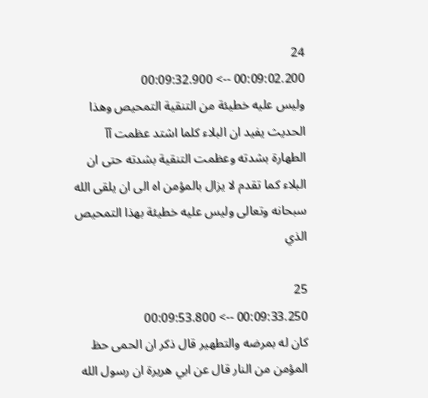24
00:09:02.200 --> 00:09:32.900
وليس عليه خطيئة من التنقية التمحيص وهذا الحديث يفيد ان البلاء كلما اشتد عظمت آآ الطهارة بشدته وعظمت التنقية بشدته حتى ان البلاء كما تقدم لا يزال بالمؤمن اه الى ان يلقى الله سبحانه وتعالى وليس عليه خطيئة بهذا التمحيص الذي

25
00:09:33.250 --> 00:09:53.800
كان له بمرضه والتطهير قال ذكر ان الحمى حظ المؤمن من النار قال عن ابي هريرة ان رسول الله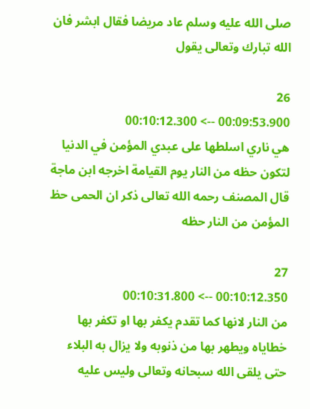صلى الله عليه وسلم عاد مريضا فقال ابشر فان الله تبارك وتعالى يقول

26
00:09:53.900 --> 00:10:12.300
هي ناري اسلطها على عبدي المؤمن في الدنيا لتكون حظه من النار يوم القيامة اخرجه ابن ماجة قال المصنف رحمه الله تعالى ذكر ان الحمى حظ المؤمن من النار حظه

27
00:10:12.350 --> 00:10:31.800
من النار لانها كما تقدم يكفر بها او تكفر بها خطاياه ويطهر بها من ذنوبه ولا يزال به البلاء حتى يلقى الله سبحانه وتعالى وليس عليه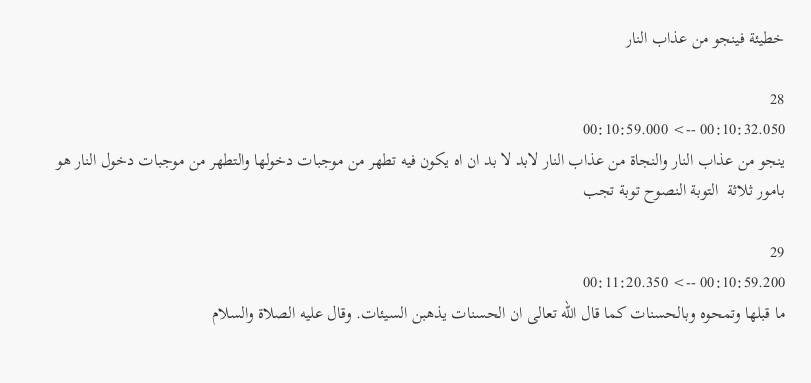خطيئة فينجو من عذاب النار

28
00:10:32.050 --> 00:10:59.000
ينجو من عذاب النار والنجاة من عذاب النار لابد لا بد ان اه يكون فيه تطهر من موجبات دخولها والتطهر من موجبات دخول النار هو بامور ثلاثة  التوبة النصوح توبة تجب

29
00:10:59.200 --> 00:11:20.350
ما قبلها وتمحوه وبالحسنات كما قال الله تعالى ان الحسنات يذهبن السيئات. وقال عليه الصلاة والسلام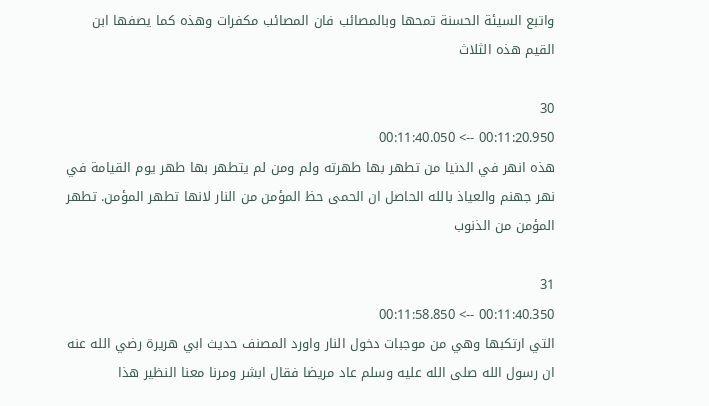واتبع السيئة الحسنة تمحها وبالمصائب فان المصائب مكفرات وهذه كما يصفها ابن القيم هذه الثلاث

30
00:11:20.950 --> 00:11:40.050
هذه انهر في الدنيا من تطهر بها طهرته ولم ومن لم يتطهر بها طهر يوم القيامة في نهر جهنم والعياذ بالله الحاصل ان الحمى حظ المؤمن من النار لانها تطهر المؤمن. تطهر المؤمن من الذنوب

31
00:11:40.350 --> 00:11:58.850
التي ارتكبها وهي من موجبات دخول النار واورد المصنف حديث ابي هريرة رضي الله عنه ان رسول الله صلى الله عليه وسلم عاد مريضا فقال ابشر ومرنا معنا النظير هذا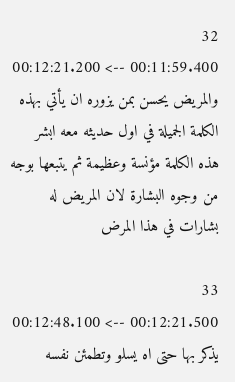32
00:11:59.400 --> 00:12:21.200
والمريض يحسن بمن يزوره ان يأتي بهذه الكلمة الجميلة في اول حديثه معه ابشر هذه الكلمة مؤنسة وعظيمة ثم يتبعها بوجه من وجوه البشارة لان المريض له بشارات في هذا المرض

33
00:12:21.500 --> 00:12:48.100
يذكر بها حتى اه يسلو وتطمئن نفسه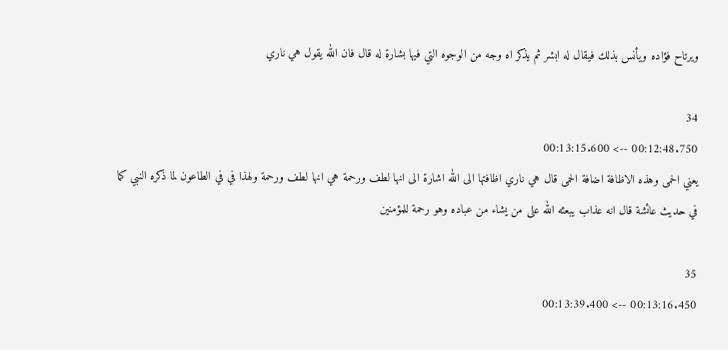ويرتاح فؤاده ويأنس بذلك فيقال له ابشر ثم يذكر اه وجه من الوجوه التي فيها بشارة له قال فان الله يقول هي ناري

34
00:12:48.750 --> 00:13:15.600
يعني الحمى وهذه الاظافة اضافة الحمى قال هي ناري اظافتها الى الله اشارة الى انها لطف ورحمة هي انها لطف ورحمة ولهذا في في الطاعون لما ذكره النبي كما في حديث عائشة قال انه عذاب يبعثه الله على من يشاء من عباده وهو رحمة للمؤمنين

35
00:13:16.450 --> 00:13:39.400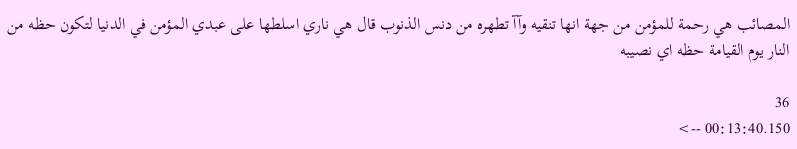المصائب هي رحمة للمؤمن من جهة انها تنقيه وآآ تطهره من دنس الذنوب قال هي ناري اسلطها على عبدي المؤمن في الدنيا لتكون حظه من النار يوم القيامة حظه اي نصيبه

36
00:13:40.150 -->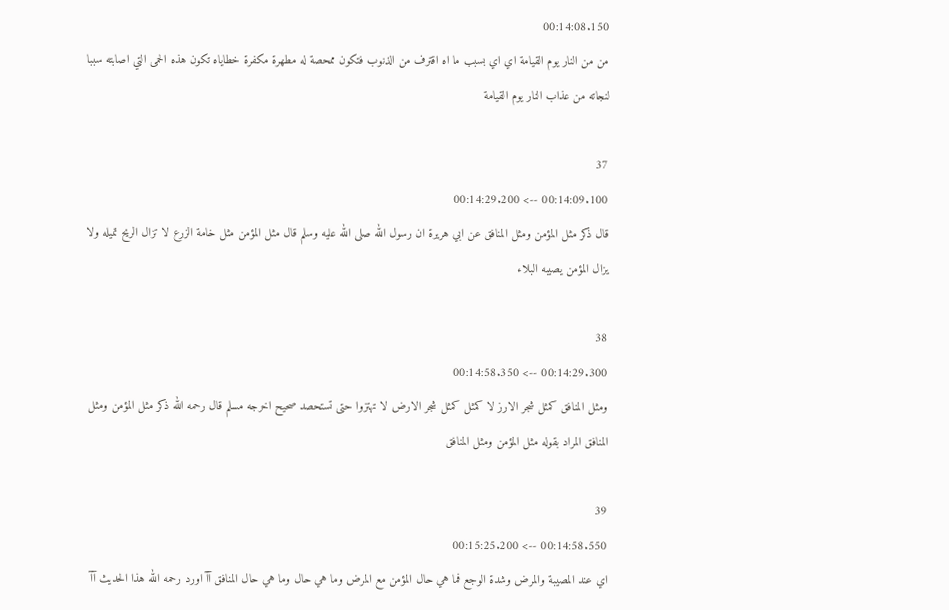00:14:08.150
من من النار يوم القيامة اي اي بسبب ما اه اقترف من الذنوب فتكون ممحصة له مطهرة مكفرة خطاياه تكون هذه الحمى التي اصابته سببا لنجاته من عذاب النار يوم القيامة

37
00:14:09.100 --> 00:14:29.200
قال ذكر مثل المؤمن ومثل المنافق عن ابي هريرة ان رسول الله صلى الله عليه وسلم قال مثل المؤمن مثل خامة الزرع لا تزال الريح تميله ولا يزال المؤمن يصيبه البلاء

38
00:14:29.300 --> 00:14:58.350
ومثل المنافق كمثل شجر الارز لا كمثل كمثل شجر الارض لا تهتزوا حتى تستحصد صحيح اخرجه مسلم قال رحمه الله ذكر مثل المؤمن ومثل المنافق المراد بقوله مثل المؤمن ومثل المنافق

39
00:14:58.550 --> 00:15:25.200
اي عند المصيبة والمرض وشدة الوجع فما هي حال المؤمن مع المرض وما هي حال وما هي حال المنافق آآ اورد رحمه الله هذا الحديث آآ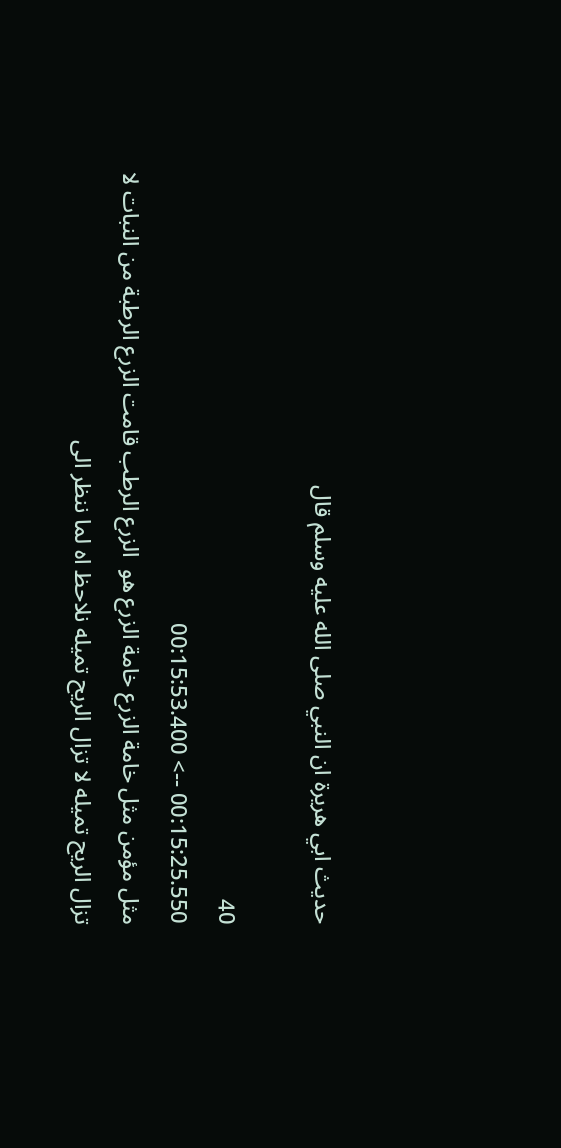حديث ابي هريرة ان النبي صلى الله عليه وسلم قال

40
00:15:25.550 --> 00:15:53.400
مثل مؤمن مثل خامة الزرع خامة الزرع هو  الزرع الرطب قامت الزرع الرطبة من النبات لا تزال الريح تميله لا تزال الريح تميله نلاحظ اه لما ننظر الى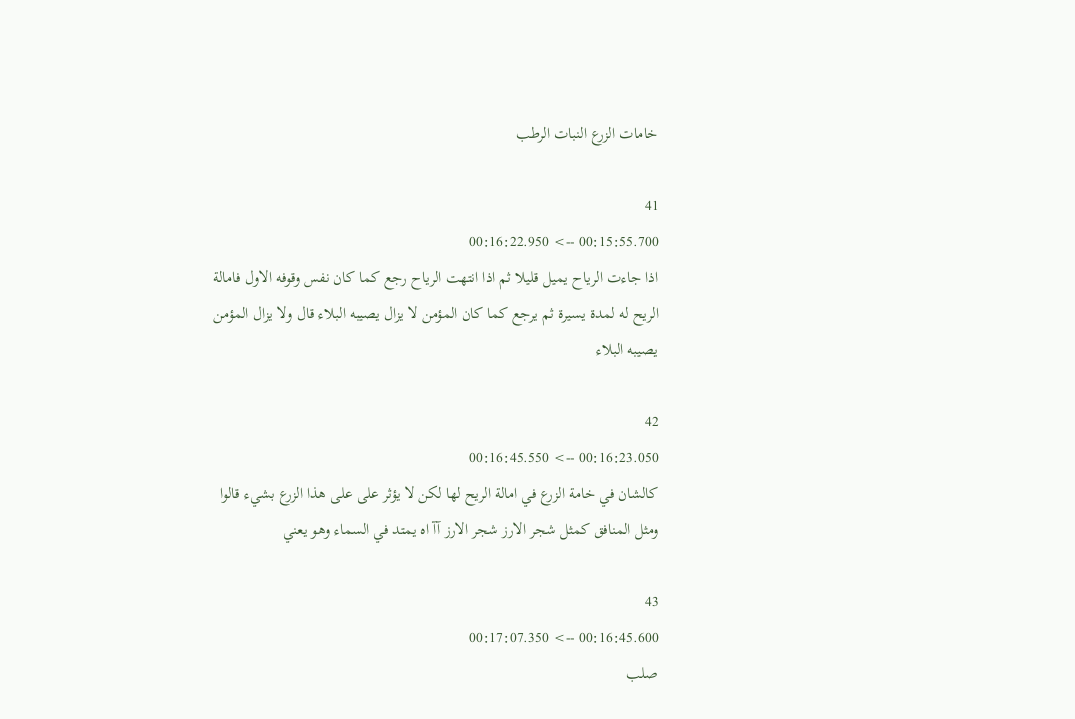خامات الزرع النبات الرطب

41
00:15:55.700 --> 00:16:22.950
اذا جاءت الرياح يميل قليلا ثم اذا انتهت الرياح رجع كما كان نفس وقوفه الاول فامالة الريح له لمدة يسيرة ثم يرجع كما كان المؤمن لا يزال يصيبه البلاء قال ولا يزال المؤمن يصيبه البلاء

42
00:16:23.050 --> 00:16:45.550
كالشان في خامة الزرع في امالة الريح لها لكن لا يؤثر على على هذا الزرع بشيء قالوا ومثل المنافق كمثل شجر الارز شجر الارز آآ اه يمتد في السماء وهو يعني

43
00:16:45.600 --> 00:17:07.350
صلب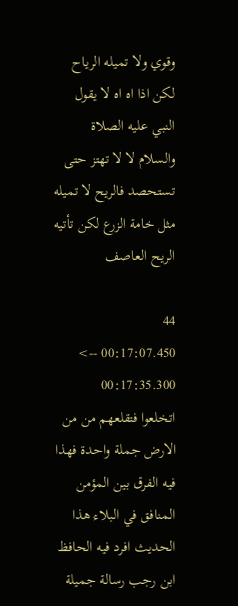وقوي ولا تميله الرياح لكن اذا اه اه لا يقول النبي عليه الصلاة والسلام لا لا تهتز حتى تستحصد فالريح لا تميله مثل خامة الزرع لكن تأتيه الريح العاصف

44
00:17:07.450 --> 00:17:35.300
اتخلعوا فتقلعهم من من الارض جملة واحدة فهذا فيه الفرق بين المؤمن المنافق في البلاء هذا الحديث افرد فيه الحافظ ابن رجب رسالة جميلة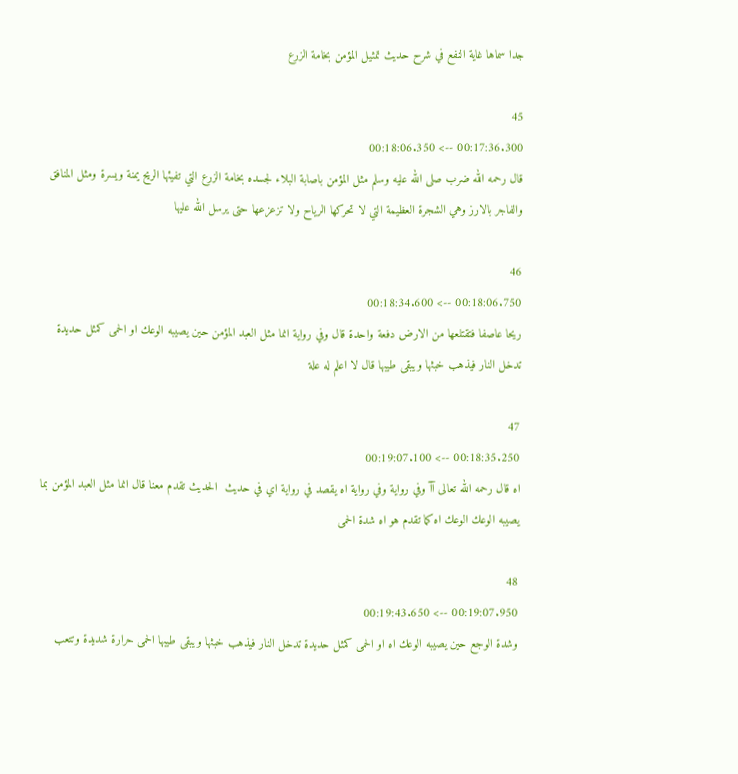جدا سماها غاية النفع في شرح حديث تمثيل المؤمن بخامة الزرع

45
00:17:36.300 --> 00:18:06.350
قال رحمه الله ضرب صلى الله عليه وسلم مثل المؤمن باصابة البلاء لجسده بخامة الزرع التي تفيئها الريح يمنة ويسرة ومثل المنافق والفاجر بالارز وهي الشجرة العظيمة التي لا تحركها الرياح ولا تزعزعها حتى يرسل الله عليها

46
00:18:06.750 --> 00:18:34.600
ريحا عاصفا فتقتلعها من الارض دفعة واحدة قال وفي رواية انما مثل العبد المؤمن حين يصيبه الوعك او الحمى كمثل حديدة تدخل النار فيذهب خبثها ويبقى طيبها قال لا اعلم له علة

47
00:18:35.250 --> 00:19:07.100
اه قال رحمه الله تعالى آآ وفي رواية وفي رواية اه يقصد في رواية اي في حديث  الحديث تقدم معنا قال انما مثل العبد المؤمن بما يصيبه الوعك الوعك اه كما تقدم هو اه شدة الحمى

48
00:19:07.950 --> 00:19:43.650
وشدة الوجع حين يصيبه الوعك اه او الحمى كمثل حديدة تدخل النار فيذهب خبثها ويبقى طيبها الحمى حرارة شديدة وتتعب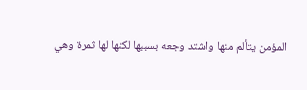المؤمن يتألم منها واشتد وجعه بسببها لكنها لها ثمرة وهي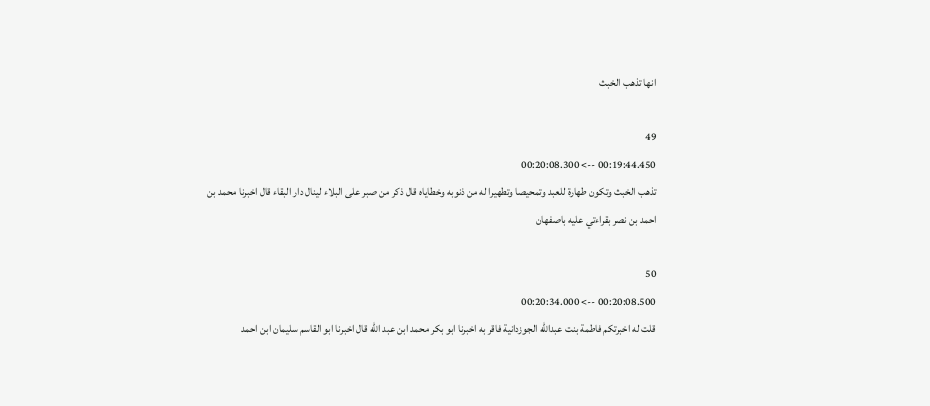انها تذهب الخبث

49
00:19:44.450 --> 00:20:08.300
تذهب الخبث وتكون طهارة للعبد وتمحيصا وتطهيرا له من ذنوبه وخطاياه قال ذكر من صبر على البلاء لينال دار البقاء قال اخبرنا محمد بن احمد بن نصر بقراءتي عليه باصفهان

50
00:20:08.500 --> 00:20:34.000
قلت له اخبرتكم فاطمة بنت عبدالله الجوزدانية فاقر به اخبرنا ابو بكر محمد ابن عبد الله قال اخبرنا ابو القاسم سليمان ابن احمد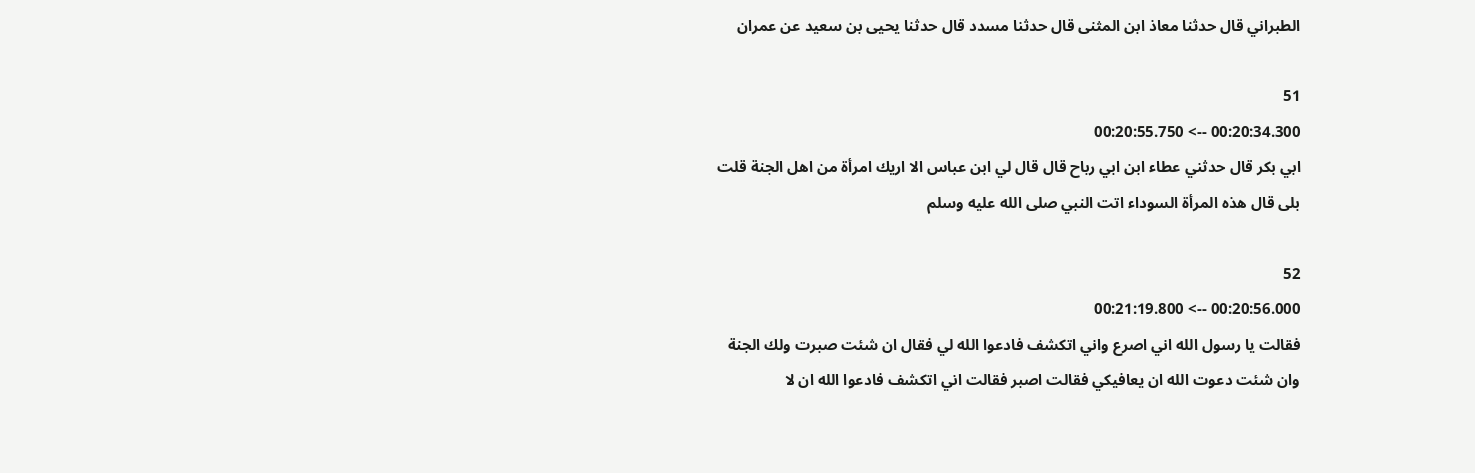الطبراني قال حدثنا معاذ ابن المثنى قال حدثنا مسدد قال حدثنا يحيى بن سعيد عن عمران

51
00:20:34.300 --> 00:20:55.750
ابي بكر قال حدثني عطاء ابن ابي رباح قال قال لي ابن عباس الا اريك امرأة من اهل الجنة قلت بلى قال هذه المرأة السوداء اتت النبي صلى الله عليه وسلم

52
00:20:56.000 --> 00:21:19.800
فقالت يا رسول الله اني اصرع واني اتكشف فادعوا الله لي فقال ان شئت صبرت ولك الجنة وان شئت دعوت الله ان يعافيكي فقالت اصبر فقالت اني اتكشف فادعوا الله ان لا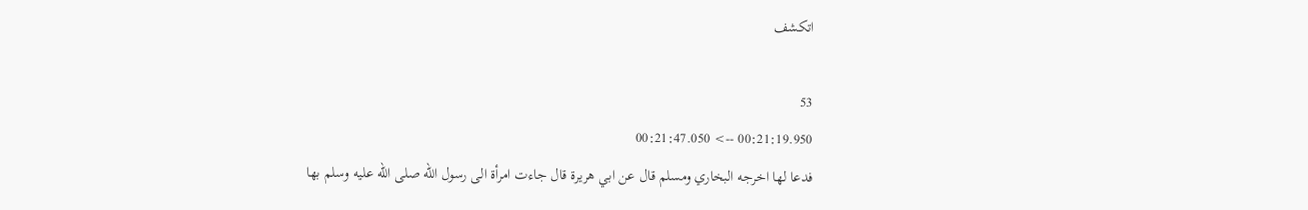اتكشف

53
00:21:19.950 --> 00:21:47.050
فدعا لها اخرجه البخاري ومسلم قال عن ابي هريرة قال جاءت امرأة الى رسول الله صلى الله عليه وسلم بها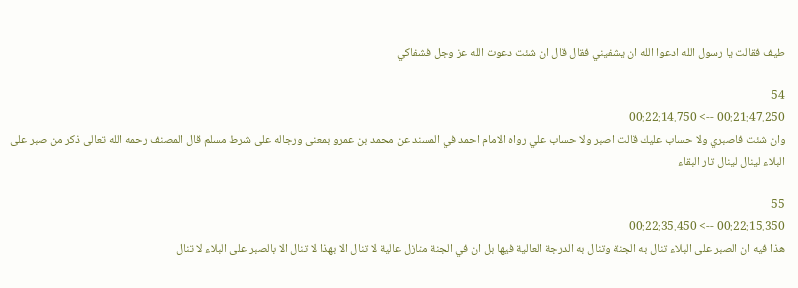طيف فقالت يا رسول الله ادعوا الله ان يشفيني فقال قال ان شئت دعوت الله عز وجل فشفاكي

54
00:21:47.250 --> 00:22:14.750
وان شئت فاصبري ولا حساب عليك قالت اصبر ولا حساب علي رواه الامام احمد في المسند عن محمد بن عمرو بمعنى ورجاله على شرط مسلم قال المصنف رحمه الله تعالى ذكر من صبر على البلاء لينال لينال تار البقاء

55
00:22:15.350 --> 00:22:35.450
هذا فيه ان الصبر على البلاء تنال به الجنة وتنال به الدرجة العالية فيها بل ان في الجنة منازل عالية لا تنال الا بهذا لا تنال الا بالصبر على البلاء لا تنال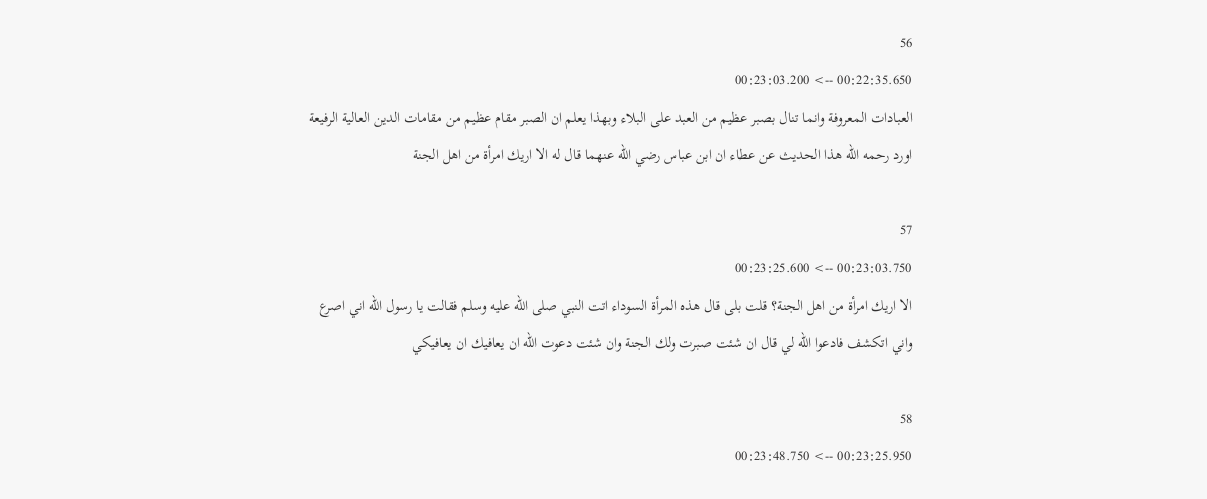56
00:22:35.650 --> 00:23:03.200
العبادات المعروفة وانما تنال بصبر عظيم من العبد على البلاء وبهذا يعلم ان الصبر مقام عظيم من مقامات الدين العالية الرفيعة اورد رحمه الله هذا الحديث عن عطاء ان ابن عباس رضي الله عنهما قال له الا اريك امرأة من اهل الجنة

57
00:23:03.750 --> 00:23:25.600
الا اريك امرأة من اهل الجنة؟ قلت بلى قال هذه المرأة السوداء اتت النبي صلى الله عليه وسلم فقالت يا رسول الله اني اصرع واني اتكشف فادعوا الله لي قال ان شئت صبرت ولك الجنة وان شئت دعوت الله ان يعافيك ان يعافيكي

58
00:23:25.950 --> 00:23:48.750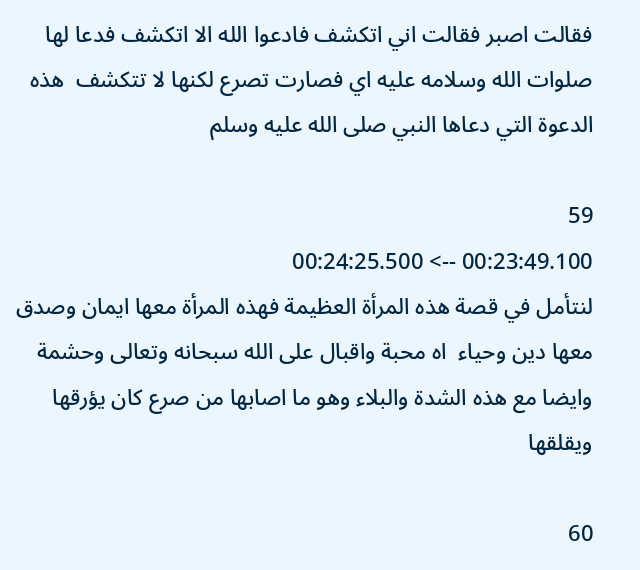فقالت اصبر فقالت اني اتكشف فادعوا الله الا اتكشف فدعا لها صلوات الله وسلامه عليه اي فصارت تصرع لكنها لا تتكشف  هذه الدعوة التي دعاها النبي صلى الله عليه وسلم

59
00:23:49.100 --> 00:24:25.500
لنتأمل في قصة هذه المرأة العظيمة فهذه المرأة معها ايمان وصدق معها دين وحياء  اه محبة واقبال على الله سبحانه وتعالى وحشمة وايضا مع هذه الشدة والبلاء وهو ما اصابها من صرع كان يؤرقها ويقلقها

60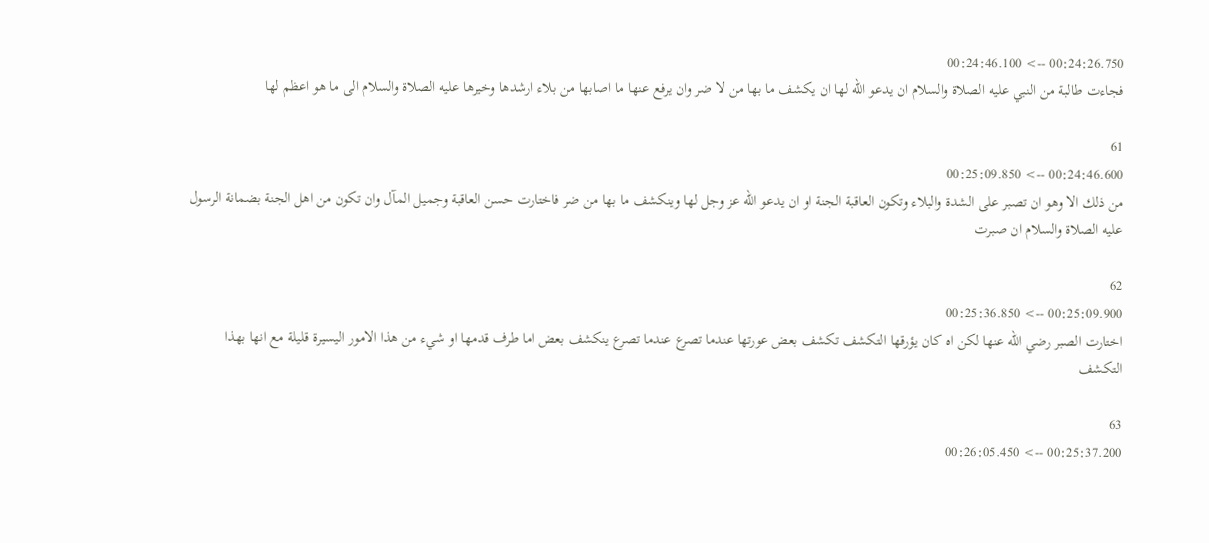00:24:26.750 --> 00:24:46.100
فجاءت طالبة من النبي عليه الصلاة والسلام ان يدعو الله لها ان يكشف ما بها من لا ضر وان يرفع عنها ما اصابها من بلاء ارشدها وخيرها عليه الصلاة والسلام الى ما هو اعظم لها

61
00:24:46.600 --> 00:25:09.850
من ذلك الا وهو ان تصبر على الشدة والبلاء وتكون العاقبة الجنة او ان يدعو الله عز وجل لها وينكشف ما بها من ضر فاختارت حسن العاقبة وجميل المآل وان تكون من اهل الجنة بضمانة الرسول عليه الصلاة والسلام ان صبرت

62
00:25:09.900 --> 00:25:36.850
اختارت الصبر رضي الله عنها لكن اه كان يؤرقها التكشف تكشف بعض عورتها عندما تصرع عندما تصرع ينكشف بعض اما طرف قدمها او شيء من هذا الامور اليسيرة قليلة مع انها بهذا التكشف

63
00:25:37.200 --> 00:26:05.450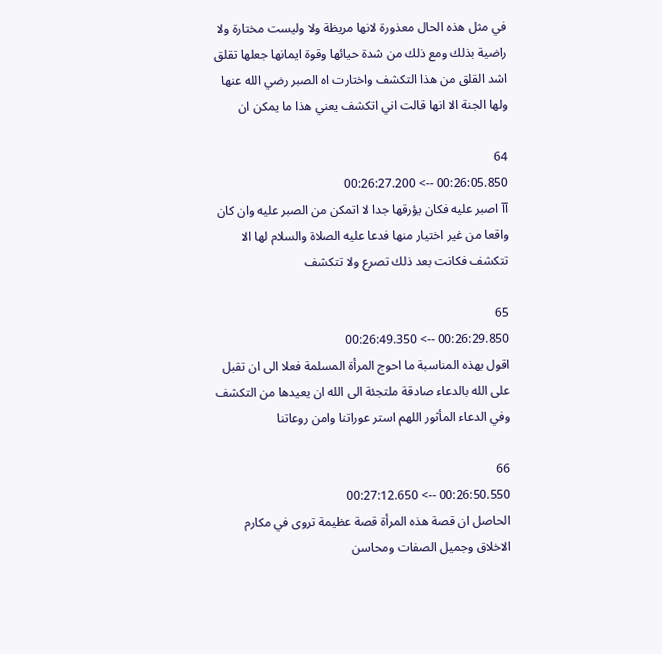في مثل هذه الحال معذورة لانها مريظة ولا وليست مختارة ولا راضية بذلك ومع ذلك من شدة حيائها وقوة ايمانها جعلها تقلق اشد القلق من هذا التكشف واختارت اه الصبر رضي الله عنها ولها الجنة الا انها قالت اني اتكشف يعني هذا ما يمكن ان

64
00:26:05.850 --> 00:26:27.200
آآ اصبر عليه فكان يؤرقها جدا لا اتمكن من الصبر عليه وان كان واقعا من غير اختيار منها فدعا عليه الصلاة والسلام لها الا تتكشف فكانت بعد ذلك تصرع ولا تتكشف

65
00:26:29.850 --> 00:26:49.350
اقول بهذه المناسبة ما احوج المرأة المسلمة فعلا الى ان تقبل على الله بالدعاء صادقة ملتجئة الى الله ان يعيدها من التكشف وفي الدعاء المأثور اللهم استر عوراتنا وامن روعاتنا

66
00:26:50.550 --> 00:27:12.650
الحاصل ان قصة هذه المرأة قصة عظيمة تروى في مكارم الاخلاق وجميل الصفات ومحاسن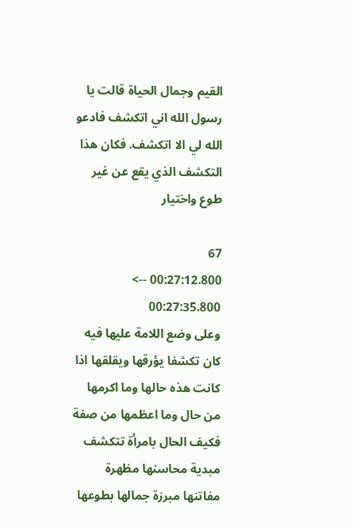القيم وجمال الحياة قالت يا رسول الله اني اتكشف فادعو الله لي الا اتكشف. فكان هذا التكشف الذي يقع عن غير طوع واختيار

67
00:27:12.800 --> 00:27:35.800
وعلى وضع اللامة عليها فيه كان تكشفا يؤرقها ويقلقها اذا كانت هذه حالها وما اكرمها من حال وما اعظمها من صفة فكيف الحال بامرأة تتكشف مبدية محاسنها مظهرة مفاتنها مبرزة جمالها بطوعها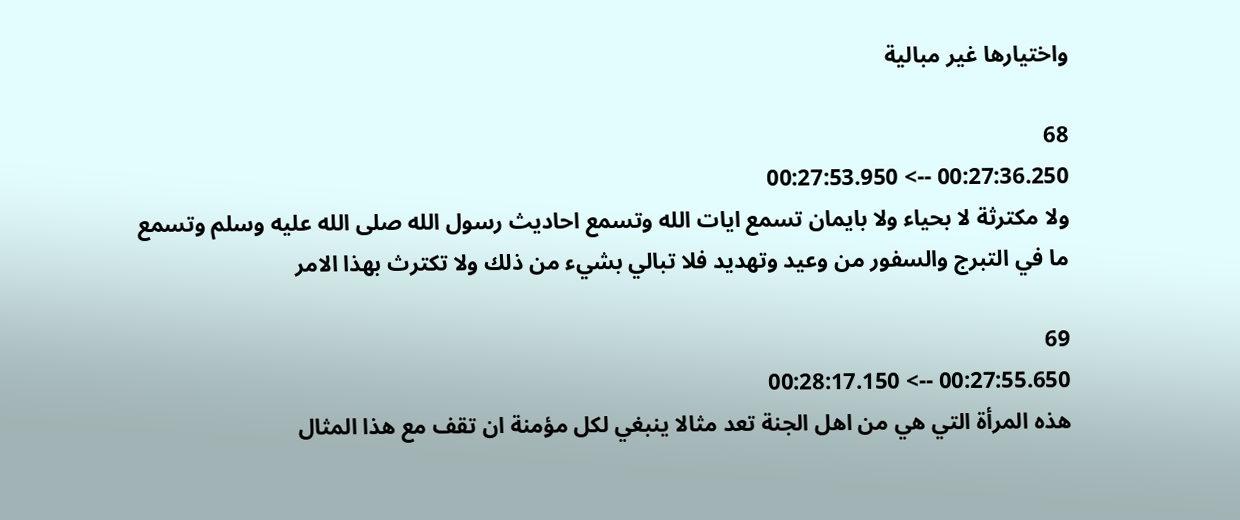واختيارها غير مبالية

68
00:27:36.250 --> 00:27:53.950
ولا مكترثة لا بحياء ولا بايمان تسمع ايات الله وتسمع احاديث رسول الله صلى الله عليه وسلم وتسمع ما في التبرج والسفور من وعيد وتهديد فلا تبالي بشيء من ذلك ولا تكترث بهذا الامر

69
00:27:55.650 --> 00:28:17.150
هذه المرأة التي هي من اهل الجنة تعد مثالا ينبغي لكل مؤمنة ان تقف مع هذا المثال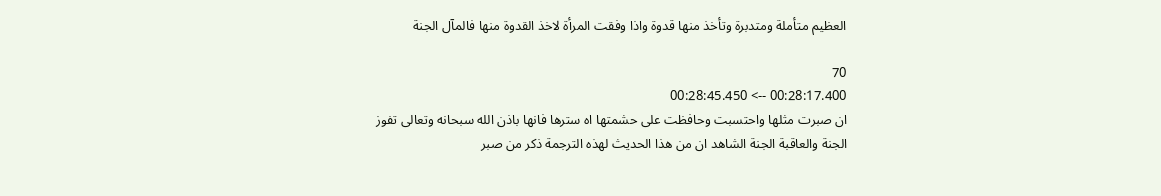العظيم متأملة ومتدبرة وتأخذ منها قدوة واذا وفقت المرأة لاخذ القدوة منها فالمآل الجنة

70
00:28:17.400 --> 00:28:45.450
ان صبرت مثلها واحتسبت وحافظت على حشمتها اه سترها فانها باذن الله سبحانه وتعالى تفوز الجنة والعاقبة الجنة الشاهد ان من هذا الحديث لهذه الترجمة ذكر من صبر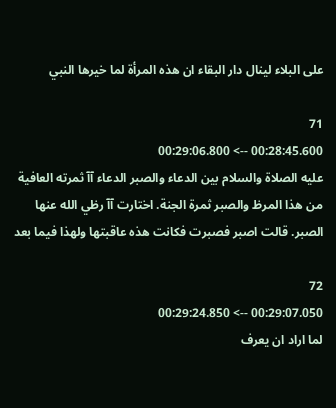على البلاء لينال دار البقاء ان هذه المرأة لما خيرها النبي

71
00:28:45.600 --> 00:29:06.800
عليه الصلاة والسلام بين الدعاء والصبر الدعاء آآ ثمرته العافية من هذا المرظ والصبر ثمرة الجنة. اختارت آآ رظي الله عنها الصبر. قالت اصبر فصبرت فكانت هذه عاقبتها ولهذا فيما بعد

72
00:29:07.050 --> 00:29:24.850
لما اراد ان يعرف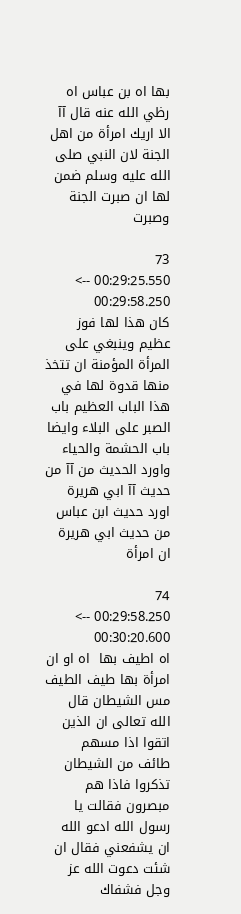بها اه بن عباس اه رظي الله عنه قال آآ الا اريك امرأة من اهل الجنة لان النبي صلى الله عليه وسلم ضمن لها ان صبرت الجنة وصبرت

73
00:29:25.550 --> 00:29:58.250
كان هذا لها فوز عظيم وينبغي على المرأة المؤمنة ان تتخذ منها قدوة لها في هذا الباب العظيم باب الصبر على البلاء وايضا باب الحشمة والحياء واورد الحديث من آآ من حديث آآ ابي هريرة اورد حديث ابن عباس من حديث ابي هريرة ان امرأة

74
00:29:58.250 --> 00:30:20.600
اه اطيف بها  اه او ان امرأة بها طيف الطيف مس الشيطان قال الله تعالى ان الذين اتقوا اذا مسهم طائف من الشيطان تذكروا فاذا هم مبصرون فقالت يا رسول الله ادعو الله ان يشفعني فقال ان شئت دعوت الله عز وجل فشفاك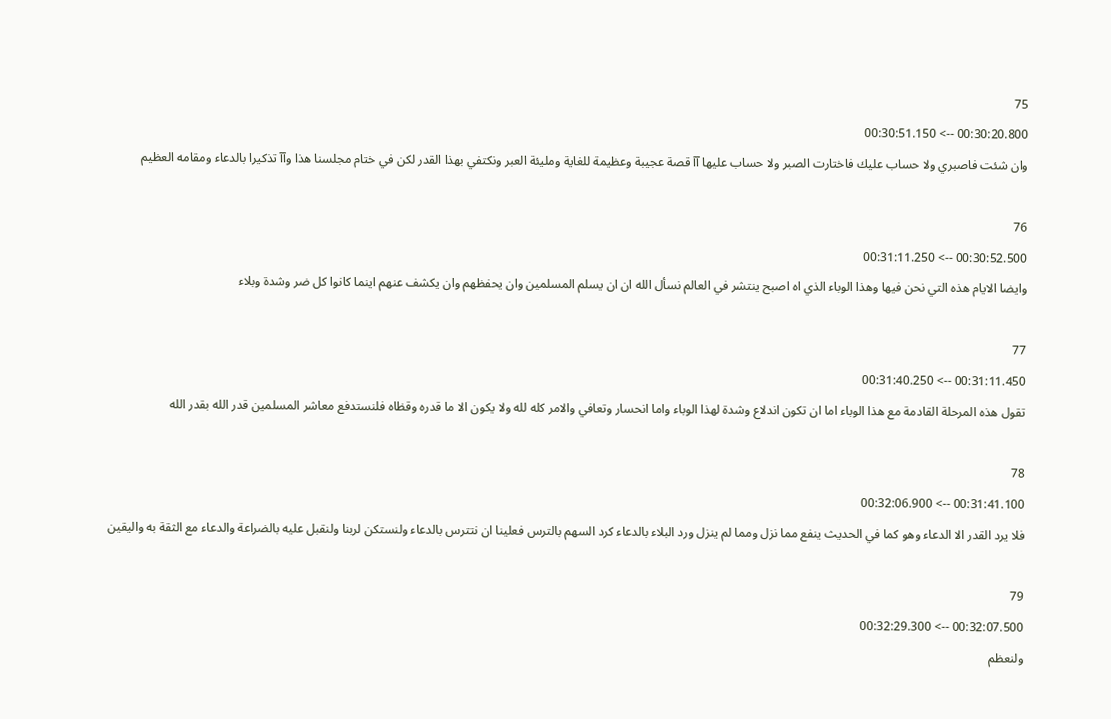75
00:30:20.800 --> 00:30:51.150
وان شئت فاصبري ولا حساب عليك فاختارت الصبر ولا حساب عليها آآ قصة عجيبة وعظيمة للغاية ومليئة العبر ونكتفي بهذا القدر لكن في ختام مجلسنا هذا وآآ تذكيرا بالدعاء ومقامه العظيم

76
00:30:52.500 --> 00:31:11.250
وايضا الايام هذه التي نحن فيها وهذا الوباء الذي اه اصبح ينتشر في العالم نسأل الله ان ان يسلم المسلمين وان يحفظهم وان يكشف عنهم اينما كانوا كل ضر وشدة وبلاء

77
00:31:11.450 --> 00:31:40.250
تقول هذه المرحلة القادمة مع هذا الوباء اما ان تكون اندلاع وشدة لهذا الوباء واما انحسار وتعافي والامر كله لله ولا يكون الا ما قدره وقظاه فلنستدفع معاشر المسلمين قدر الله بقدر الله

78
00:31:41.100 --> 00:32:06.900
فلا يرد القدر الا الدعاء وهو كما في الحديث ينفع مما نزل ومما لم ينزل ورد البلاء بالدعاء كرد السهم بالترس فعلينا ان نتترس بالدعاء ولنستكن لربنا ولنقبل عليه بالضراعة والدعاء مع الثقة به واليقين

79
00:32:07.500 --> 00:32:29.300
ولنعظم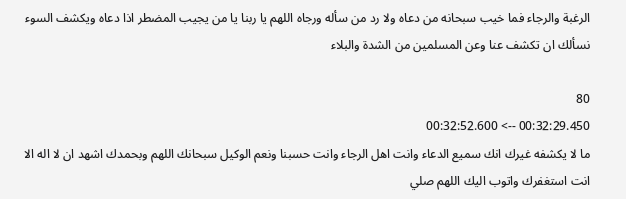الرغبة والرجاء فما خيب سبحانه من دعاه ولا رد من سأله ورجاه اللهم يا ربنا يا من يجيب المضطر اذا دعاه ويكشف السوء نسألك ان تكشف عنا وعن المسلمين من الشدة والبلاء

80
00:32:29.450 --> 00:32:52.600
ما لا يكشفه غيرك انك سميع الدعاء وانت اهل الرجاء وانت حسبنا ونعم الوكيل سبحانك اللهم وبحمدك اشهد ان لا اله الا انت استغفرك واتوب اليك اللهم صلي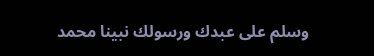وسلم على عبدك ورسولك نبينا محمد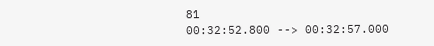81
00:32:52.800 --> 00:32:57.000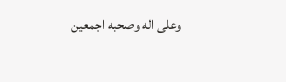وعلى اله وصحبه اجمعين